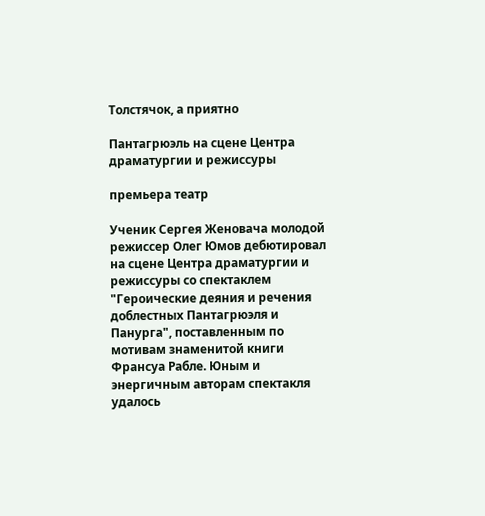Толстячок, а приятно

Пантагрюэль на сцене Центра драматургии и режиссуры

премьера театр

Ученик Сергея Женовача молодой режиссер Олег Юмов дебютировал на сцене Центра драматургии и режиссуры со спектаклем "Героические деяния и речения доблестных Пантагрюэля и Панурга", поставленным по мотивам знаменитой книги Франсуа Рабле. Юным и энергичным авторам спектакля удалось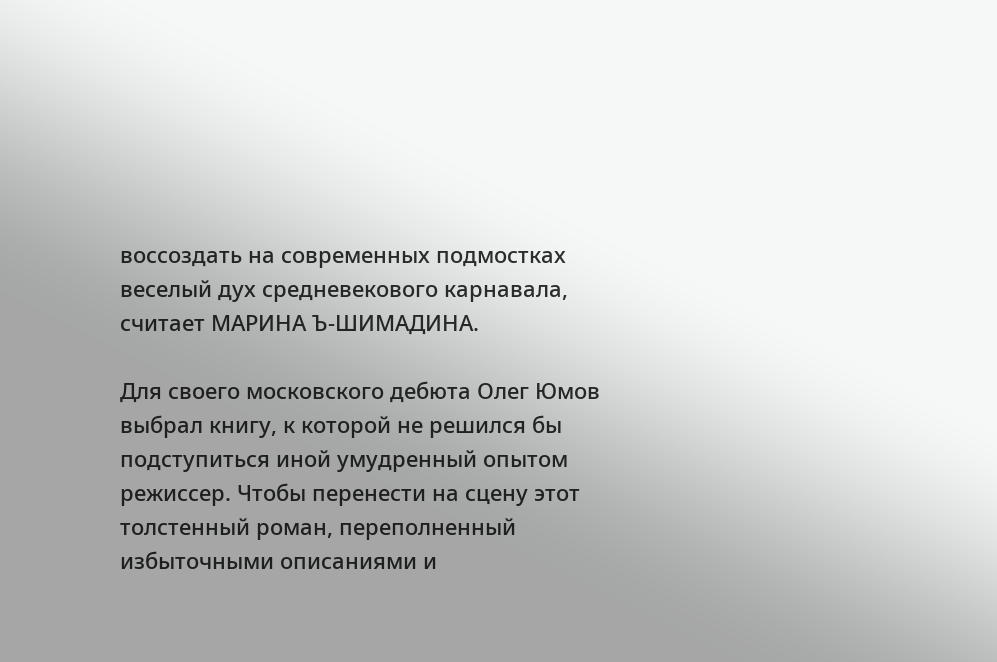воссоздать на современных подмостках веселый дух средневекового карнавала, считает МАРИНА Ъ-ШИМАДИНА.

Для своего московского дебюта Олег Юмов выбрал книгу, к которой не решился бы подступиться иной умудренный опытом режиссер. Чтобы перенести на сцену этот толстенный роман, переполненный избыточными описаниями и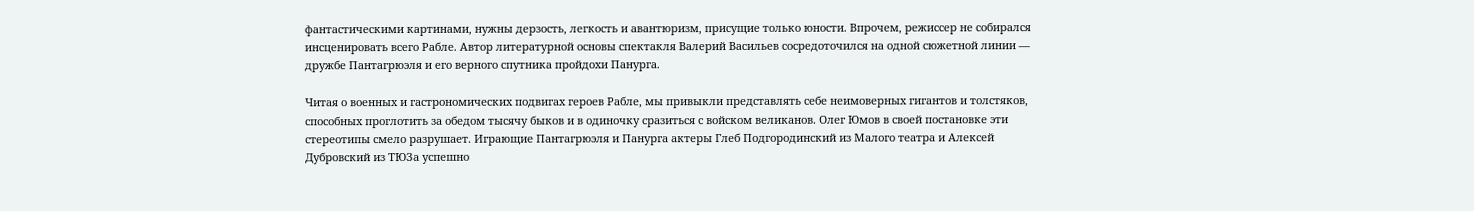фантастическими картинами, нужны дерзость, легкость и авантюризм, присущие только юности. Впрочем, режиссер не собирался инсценировать всего Рабле. Автор литературной основы спектакля Валерий Васильев сосредоточился на одной сюжетной линии — дружбе Пантагрюэля и его верного спутника пройдохи Панурга.

Читая о военных и гастрономических подвигах героев Рабле, мы привыкли представлять себе неимоверных гигантов и толстяков, способных проглотить за обедом тысячу быков и в одиночку сразиться с войском великанов. Олег Юмов в своей постановке эти стереотипы смело разрушает. Играющие Пантагрюэля и Панурга актеры Глеб Подгородинский из Малого театра и Алексей Дубровский из ТЮЗа успешно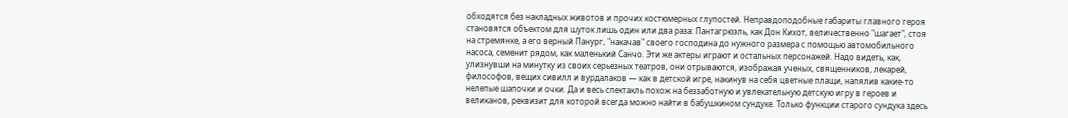обходятся без накладных животов и прочих костюмерных глупостей. Неправдоподобные габариты главного героя становятся объектом для шуток лишь один или два раза: Пантагрюэль, как Дон Кихот, величественно "шагает", стоя на стремянке, а его верный Панург, "накачав" своего господина до нужного размера с помощью автомобильного насоса, семенит рядом, как маленький Санчо. Эти же актеры играют и остальных персонажей. Надо видеть, как, улизнувши на минутку из своих серьезных театров, они отрываются, изображая ученых, священников, лекарей, философов, вещих сивилл и вурдалаков — как в детской игре, накинув на себя цветные плащи, напялив какие-то нелепые шапочки и очки. Да и весь спектакль похож на беззаботную и увлекательную детскую игру в героев и великанов, реквизит для которой всегда можно найти в бабушкином сундуке. Только функции старого сундука здесь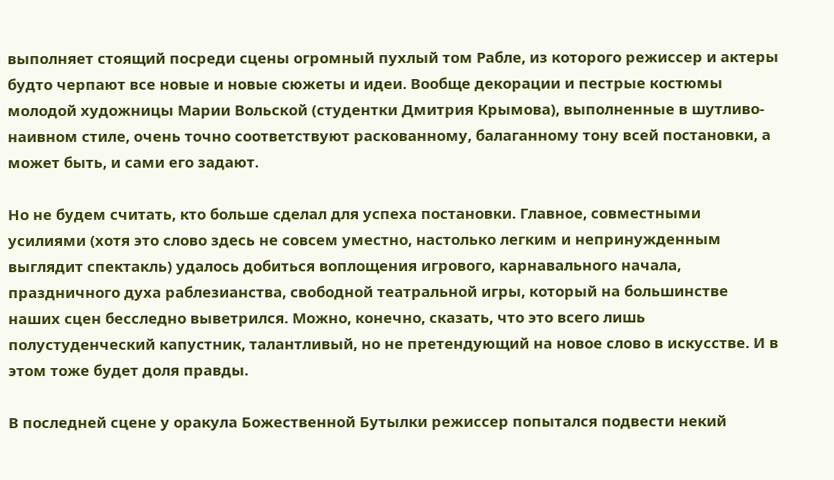выполняет стоящий посреди сцены огромный пухлый том Рабле, из которого режиссер и актеры будто черпают все новые и новые сюжеты и идеи. Вообще декорации и пестрые костюмы молодой художницы Марии Вольской (студентки Дмитрия Крымова), выполненные в шутливо-наивном стиле, очень точно соответствуют раскованному, балаганному тону всей постановки, а может быть, и сами его задают.

Но не будем считать, кто больше сделал для успеха постановки. Главное, совместными усилиями (хотя это слово здесь не совсем уместно, настолько легким и непринужденным выглядит спектакль) удалось добиться воплощения игрового, карнавального начала, праздничного духа раблезианства, свободной театральной игры, который на большинстве наших сцен бесследно выветрился. Можно, конечно, сказать, что это всего лишь полустуденческий капустник, талантливый, но не претендующий на новое слово в искусстве. И в этом тоже будет доля правды.

В последней сцене у оракула Божественной Бутылки режиссер попытался подвести некий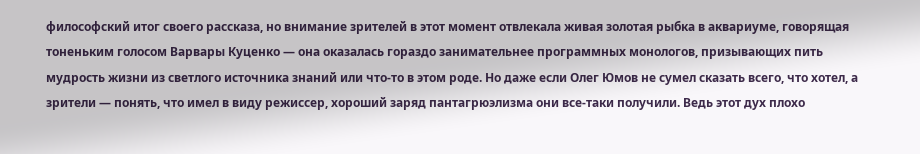философский итог своего рассказа, но внимание зрителей в этот момент отвлекала живая золотая рыбка в аквариуме, говорящая тоненьким голосом Варвары Куценко — она оказалась гораздо занимательнее программных монологов, призывающих пить мудрость жизни из светлого источника знаний или что-то в этом роде. Но даже если Олег Юмов не сумел сказать всего, что хотел, а зрители — понять, что имел в виду режиссер, хороший заряд пантагрюэлизма они все-таки получили. Ведь этот дух плохо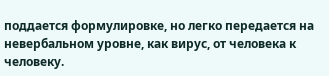поддается формулировке, но легко передается на невербальном уровне, как вирус, от человека к человеку.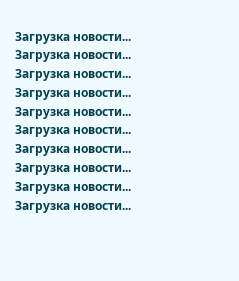Загрузка новости...
Загрузка новости...
Загрузка новости...
Загрузка новости...
Загрузка новости...
Загрузка новости...
Загрузка новости...
Загрузка новости...
Загрузка новости...
Загрузка новости...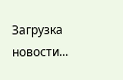Загрузка новости...